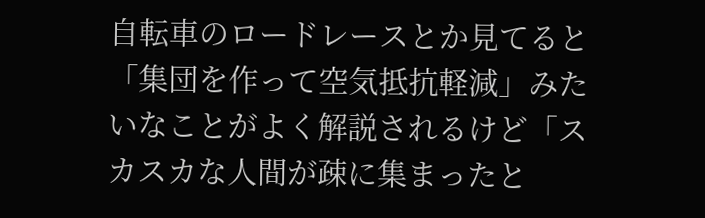自転車のロードレースとか見てると「集団を作って空気抵抗軽減」みたいなことがよく解説されるけど「スカスカな人間が疎に集まったと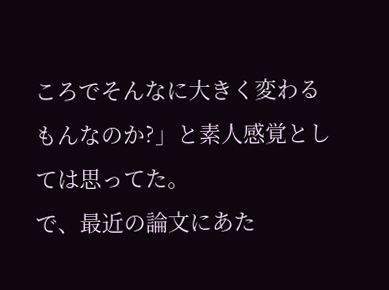ころでそんなに大きく変わるもんなのか?」と素人感覚としては思ってた。
で、最近の論文にあた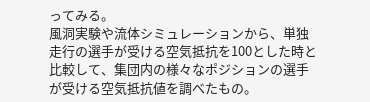ってみる。
風洞実験や流体シミュレーションから、単独走行の選手が受ける空気抵抗を100とした時と比較して、集団内の様々なポジションの選手が受ける空気抵抗値を調べたもの。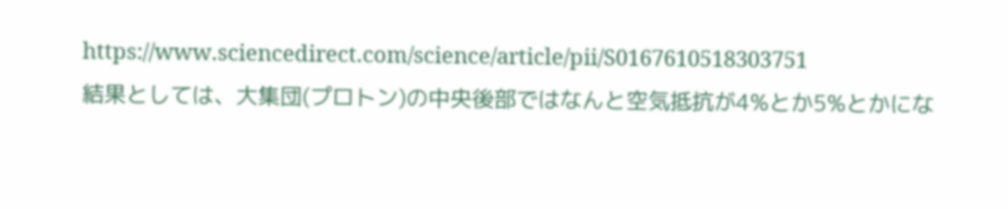https://www.sciencedirect.com/science/article/pii/S0167610518303751
結果としては、大集団(プロトン)の中央後部ではなんと空気抵抗が4%とか5%とかにな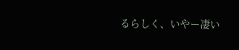るらしく、いやー凄い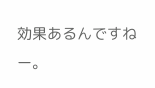効果あるんですねー。